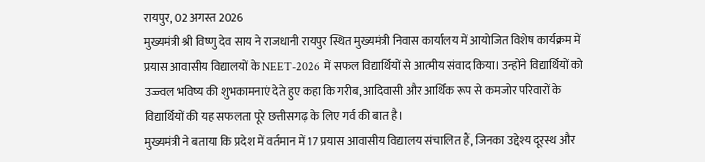रायपुर, 02 अगस्त 2026
मुख्यमंत्री श्री विष्णु देव साय ने राजधानी रायपुर स्थित मुख्यमंत्री निवास कार्यालय में आयोजित विशेष कार्यक्रम में प्रयास आवासीय विद्यालयों के NEET-2026 में सफल विद्यार्थियों से आत्मीय संवाद किया। उन्होंने विद्यार्थियों को उज्ज्वल भविष्य की शुभकामनाएं देते हुए कहा कि गरीब, आदिवासी और आर्थिक रूप से कमजोर परिवारों के विद्यार्थियों की यह सफलता पूरे छत्तीसगढ़ के लिए गर्व की बात है।
मुख्यमंत्री ने बताया कि प्रदेश में वर्तमान में 17 प्रयास आवासीय विद्यालय संचालित हैं, जिनका उद्देश्य दूरस्थ और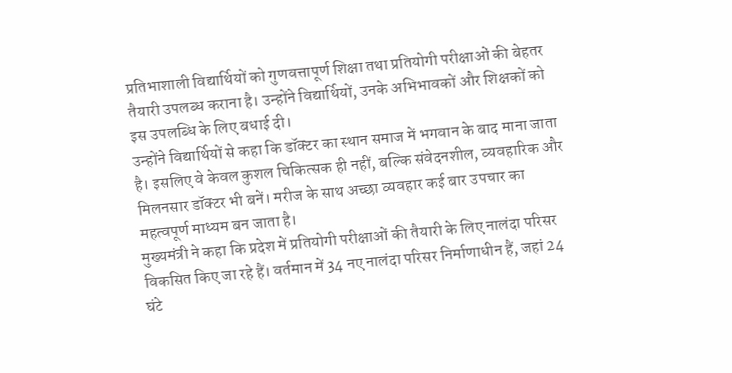प्रतिभाशाली विद्यार्थियों को गुणवत्तापूर्ण शिक्षा तथा प्रतियोगी परीक्षाओं की बेहतर तैयारी उपलब्ध कराना है। उन्होंने विद्यार्थियों, उनके अभिभावकों और शिक्षकों को इस उपलब्धि के लिए बधाई दी।
उन्होंने विद्यार्थियों से कहा कि डॉक्टर का स्थान समाज में भगवान के बाद माना जाता है। इसलिए वे केवल कुशल चिकित्सक ही नहीं, बल्कि संवेदनशील, व्यवहारिक और मिलनसार डॉक्टर भी बनें। मरीज के साथ अच्छा व्यवहार कई बार उपचार का महत्वपूर्ण माध्यम बन जाता है।
मुख्यमंत्री ने कहा कि प्रदेश में प्रतियोगी परीक्षाओं की तैयारी के लिए नालंदा परिसर विकसित किए जा रहे हैं। वर्तमान में 34 नए नालंदा परिसर निर्माणाधीन हैं, जहां 24 घंटे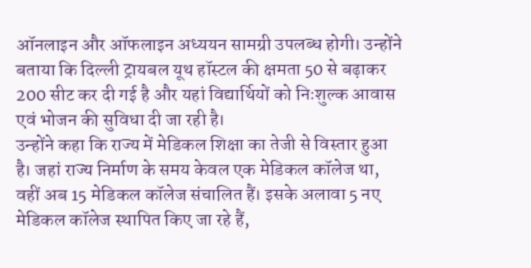ऑनलाइन और ऑफलाइन अध्ययन सामग्री उपलब्ध होगी। उन्होंने बताया कि दिल्ली ट्रायबल यूथ हॉस्टल की क्षमता 50 से बढ़ाकर 200 सीट कर दी गई है और यहां विद्यार्थियों को निःशुल्क आवास एवं भोजन की सुविधा दी जा रही है।
उन्होंने कहा कि राज्य में मेडिकल शिक्षा का तेजी से विस्तार हुआ है। जहां राज्य निर्माण के समय केवल एक मेडिकल कॉलेज था, वहीं अब 15 मेडिकल कॉलेज संचालित हैं। इसके अलावा 5 नए मेडिकल कॉलेज स्थापित किए जा रहे हैं,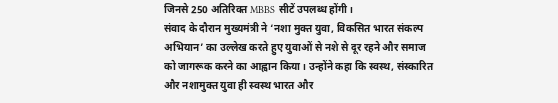जिनसे 250 अतिरिक्त MBBS सीटें उपलब्ध होंगी।
संवाद के दौरान मुख्यमंत्री ने ‘नशा मुक्त युवा, विकसित भारत संकल्प अभियान’ का उल्लेख करते हुए युवाओं से नशे से दूर रहने और समाज को जागरूक करने का आह्वान किया। उन्होंने कहा कि स्वस्थ, संस्कारित और नशामुक्त युवा ही स्वस्थ भारत और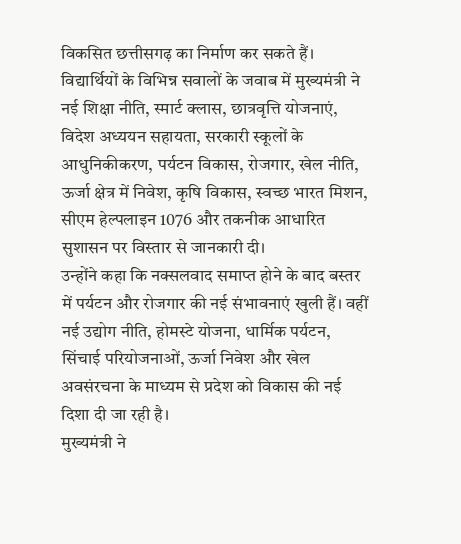विकसित छत्तीसगढ़ का निर्माण कर सकते हैं।
विद्यार्थियों के विभिन्न सवालों के जवाब में मुख्यमंत्री ने नई शिक्षा नीति, स्मार्ट क्लास, छात्रवृत्ति योजनाएं, विदेश अध्ययन सहायता, सरकारी स्कूलों के आधुनिकीकरण, पर्यटन विकास, रोजगार, खेल नीति, ऊर्जा क्षेत्र में निवेश, कृषि विकास, स्वच्छ भारत मिशन, सीएम हेल्पलाइन 1076 और तकनीक आधारित सुशासन पर विस्तार से जानकारी दी।
उन्होंने कहा कि नक्सलवाद समाप्त होने के बाद बस्तर में पर्यटन और रोजगार की नई संभावनाएं खुली हैं। वहीं नई उद्योग नीति, होमस्टे योजना, धार्मिक पर्यटन, सिंचाई परियोजनाओं, ऊर्जा निवेश और खेल अवसंरचना के माध्यम से प्रदेश को विकास की नई दिशा दी जा रही है।
मुख्यमंत्री ने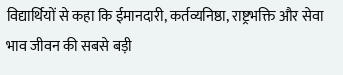विद्यार्थियों से कहा कि ईमानदारी, कर्तव्यनिष्ठा, राष्ट्रभक्ति और सेवा भाव जीवन की सबसे बड़ी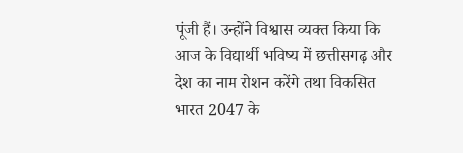पूंजी हैं। उन्होंने विश्वास व्यक्त किया कि आज के विद्यार्थी भविष्य में छत्तीसगढ़ और देश का नाम रोशन करेंगे तथा विकसित भारत 2047 के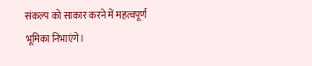संकल्प को साकार करने में महत्वपूर्ण भूमिका निभाएंगे।